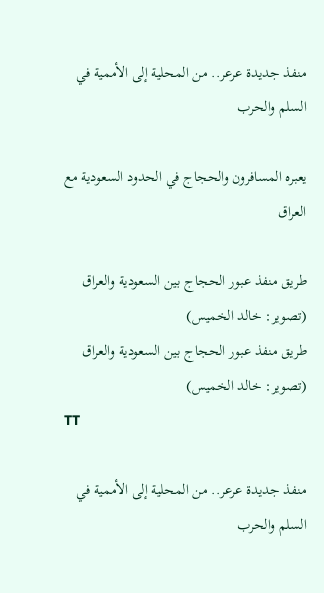منفذ جديدة عرعر.. من المحلية إلى الأممية في السلم والحرب

يعبره المسافرون والحجاج في الحدود السعودية مع العراق

طريق منفذ عبور الحجاج بين السعودية والعراق (تصوير: خالد الخميس)
طريق منفذ عبور الحجاج بين السعودية والعراق (تصوير: خالد الخميس)
TT

منفذ جديدة عرعر.. من المحلية إلى الأممية في السلم والحرب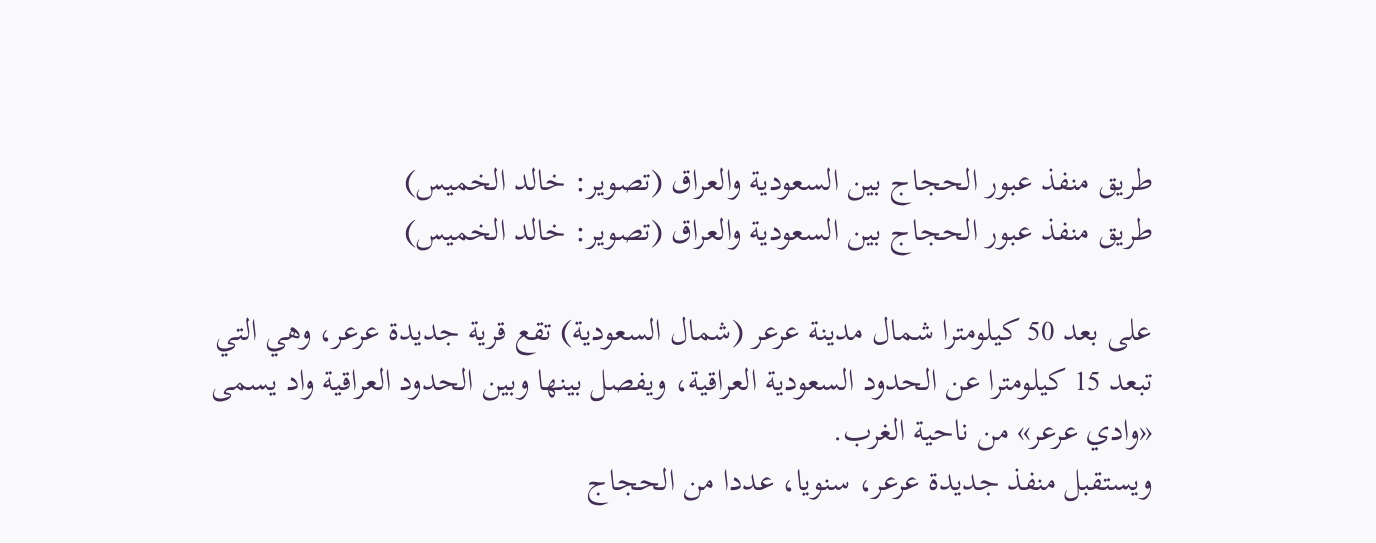طريق منفذ عبور الحجاج بين السعودية والعراق (تصوير: خالد الخميس)
طريق منفذ عبور الحجاج بين السعودية والعراق (تصوير: خالد الخميس)

على بعد 50 كيلومترا شمال مدينة عرعر (شمال السعودية) تقع قرية جديدة عرعر، وهي التي تبعد 15 كيلومترا عن الحدود السعودية العراقية، ويفصل بينها وبين الحدود العراقية واد يسمى «وادي عرعر» من ناحية الغرب.
ويستقبل منفذ جديدة عرعر، سنويا، عددا من الحجاج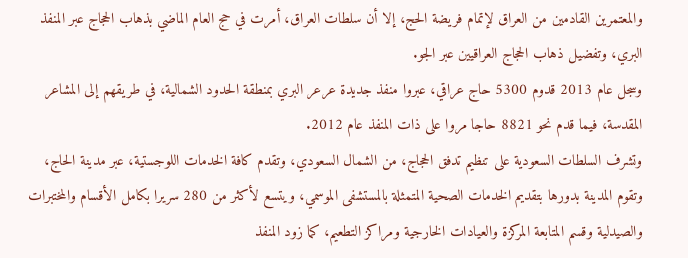والمعتمرين القادمين من العراق لإتمام فريضة الحج، إلا أن سلطات العراق، أمرت في حج العام الماضي بذهاب الحجاج عبر المنفذ البري، وتفضيل ذهاب الحجاج العراقيين عبر الجو.
وسجل عام 2013 قدوم 5300 حاج عراقي، عبروا منفذ جديدة عرعر البري بمنطقة الحدود الشمالية، في طريقهم إلى المشاعر المقدسة، فيما قدم نحو 8821 حاجا مروا على ذات المنفذ عام 2012.
وتشرف السلطات السعودية على تنظيم تدفق الحجاج، من الشمال السعودي، وتقدم كافة الخدمات اللوجستية، عبر مدينة الحاج، وتقوم المدينة بدورها بتقديم الخدمات الصحية المتمثلة بالمستشفى الموسمي، ويتسع لأكثر من 280 سريرا بكامل الأقسام والمختبرات والصيدلية وقسم المتابعة المركزة والعيادات الخارجية ومراكز التطعيم، كما زود المنفذ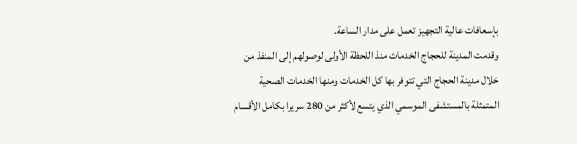بإسعافات عالية التجهيز تعمل على مدار الساعة.
وقدمت المدينة للحجاج الخدمات منذ اللحظة الأولى لوصولهم إلى المنفذ من خلال مدينة الحجاج التي تتوفر بها كل الخدمات ومنها الخدمات الصحية المتمثلة بالمستشفى الموسمي الذي يتسع لأكثر من 280 سريرا بكامل الأقسام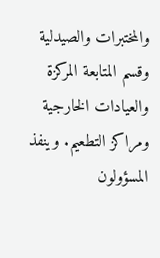والمختبرات والصيدلية وقسم المتابعة المركزة والعيادات الخارجية ومراكز التطعيم. وينفذ المسؤولون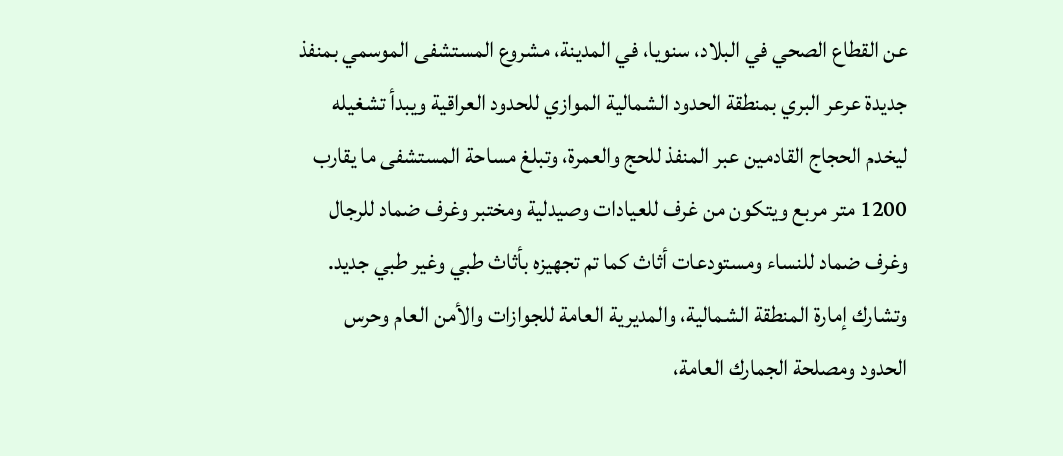عن القطاع الصحي في البلاد، سنويا، في المدينة، مشروع المستشفى الموسمي بمنفذ جديدة عرعر البري بمنطقة الحدود الشمالية الموازي للحدود العراقية ويبدأ تشغيله ليخدم الحجاج القادمين عبر المنفذ للحج والعمرة، وتبلغ مساحة المستشفى ما يقارب 1200 متر مربع ويتكون من غرف للعيادات وصيدلية ومختبر وغرف ضماد للرجال وغرف ضماد للنساء ومستودعات أثاث كما تم تجهيزه بأثاث طبي وغير طبي جديد.
وتشارك إمارة المنطقة الشمالية، والمديرية العامة للجوازات والأمن العام وحرس الحدود ومصلحة الجمارك العامة،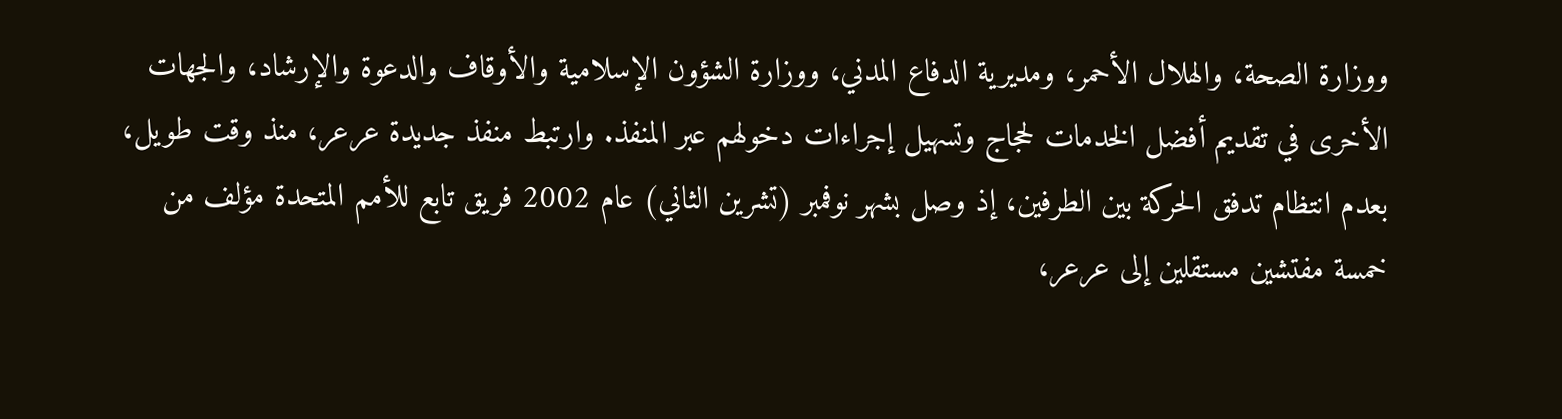ووزارة الصحة، والهلال الأحمر، ومديرية الدفاع المدني، ووزارة الشؤون الإسلامية والأوقاف والدعوة والإرشاد، والجهات الأخرى في تقديم أفضل الخدمات لحجاج وتسهيل إجراءات دخولهم عبر المنفذ. وارتبط منفذ جديدة عرعر، منذ وقت طويل، بعدم انتظام تدفق الحركة بين الطرفين، إذ وصل بشهر نوفمبر (تشرين الثاني) عام 2002 فريق تابع للأمم المتحدة مؤلف من خمسة مفتشين مستقلين إلى عرعر،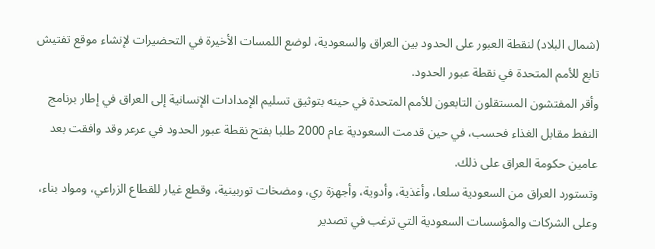(شمال البلاد) لنقطة العبور على الحدود بين العراق والسعودية، لوضع اللمسات الأخيرة في التحضيرات لإنشاء موقع تفتيش تابع للأمم المتحدة في نقطة عبور الحدود.
وأقر المفتشون المستقلون التابعون للأمم المتحدة في حينه بتوثيق تسليم الإمدادات الإنسانية إلى العراق في إطار برنامج النفط مقابل الغذاء فحسب، في حين قدمت السعودية عام 2000 طلبا بفتح نقطة عبور الحدود في عرعر وقد وافقت بعد عامين حكومة العراق على ذلك.
وتستورد العراق من السعودية سلعا، وأغذية، وأدوية، وأجهزة ري، ومضخات توربينية، وقطع غيار للقطاع الزراعي، ومواد بناء، وعلى الشركات والمؤسسات السعودية التي ترغب في تصدير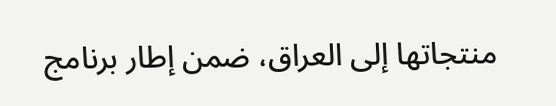منتجاتها إلى العراق، ضمن إطار برنامج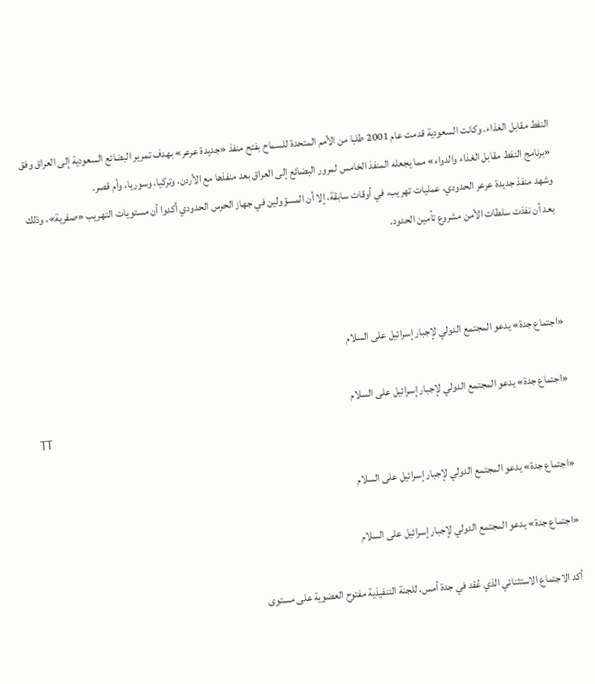النفط مقابل الغذاء. وكانت السعودية قدمت عام 2001 طلبا من الأمم المتحدة للسماح بفتح منفذ «جديدة عرعر» بهدف تمرير البضائع السعودية إلى العراق وفق «برنامج النفط مقابل الغذاء والدواء» مما يجعله المنفذ الخامس لمرور البضائع إلى العراق بعد منفذها مع الأردن، وتركيا، وسوريا، وأم قصر.
وشهد منفذ جديدة عرعر الحدودي، عمليات تهريب، في أوقات سابقة، إلا أن المسؤولين في جهاز الحرس الحدودي أكدوا أن مستويات التهريب «صفرية»، وذلك بعد أن نفذت سلطات الأمن مشروع تأمين الحدود.



«اجتماع جدة» يدعو المجتمع الدولي لإجبار إسرائيل على السلام

«اجتماع جدة» يدعو المجتمع الدولي لإجبار إسرائيل على السلام
TT

«اجتماع جدة» يدعو المجتمع الدولي لإجبار إسرائيل على السلام

«اجتماع جدة» يدعو المجتمع الدولي لإجبار إسرائيل على السلام

أكد الاجتماع الاستثنائي الذي عُقد في جدة أمس، للجنة التنفيذية مفتوح العضوية على مستوى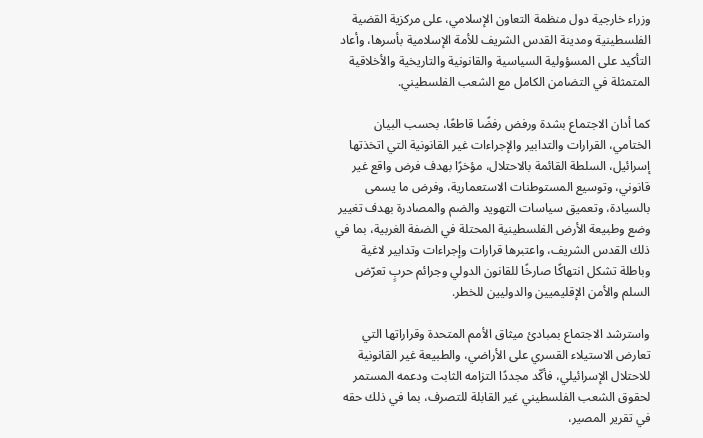وزراء خارجية دول منظمة التعاون الإسلامي، على مركزية القضية الفلسطينية ومدينة القدس الشريف للأمة الإسلامية بأسرها، وأعاد التأكيد على المسؤولية السياسية والقانونية والتاريخية والأخلاقية المتمثلة في التضامن الكامل مع الشعب الفلسطيني.

كما أدان الاجتماع بشدة ورفض رفضًا قاطعًا، بحسب البيان الختامي، القرارات والتدابير والإجراءات غير القانونية التي اتخذتها إسرائيل، السلطة القائمة بالاحتلال، مؤخرًا بهدف فرض واقع غير قانوني، وتوسيع المستوطنات الاستعمارية، وفرض ما يسمى بالسيادة، وتعميق سياسات التهويد والضم والمصادرة بهدف تغيير وضع وطبيعة الأرض الفلسطينية المحتلة في الضفة الغربية، بما في ذلك القدس الشريف، واعتبرها قرارات وإجراءات وتدابير لاغية وباطلة تشكل انتهاكًا صارخًا للقانون الدولي وجرائم حربٍ تعرّض السلم والأمن الإقليميين والدوليين للخطر.

واسترشد الاجتماع بمبادئ ميثاق الأمم المتحدة وقراراتها التي تعارض الاستيلاء القسري على الأراضي، والطبيعة غير القانونية للاحتلال الإسرائيلي، فأكّد مجددًا التزامه الثابت ودعمه المستمر لحقوق الشعب الفلسطيني غير القابلة للتصرف، بما في ذلك حقه في تقرير المصير،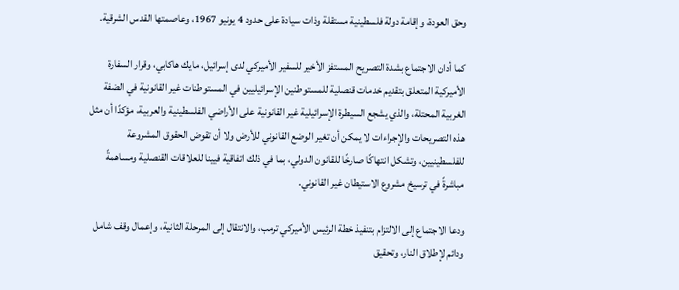وحق العودة، وإقامة دولة فلسطينية مستقلة وذات سيادة على حدود 4 يونيو 1967، وعاصمتها القدس الشرقية.

كما أدان الاجتماع بشدة التصريح المستفز الأخير للسفير الأميركي لدى إسرائيل، مايك هاكابي، وقرار السفارة الأميركية المتعلق بتقديم خدمات قنصلية للمستوطنين الإسرائيليين في المستوطنات غير القانونية في الضفة الغربية المحتلة، والذي يشجع السيطرة الإسرائيلية غير القانونية على الأراضي الفلسطينية والعربية، مؤكدًا أن مثل هذه التصريحات والإجراءات لا يمكن أن تغير الوضع القانوني للأرض ولا أن تقوض الحقوق المشروعة للفلسطينيين، وتشكل انتهاكًا صارخًا للقانون الدولي، بما في ذلك اتفاقية فيينا للعلاقات القنصلية ومساهمةً مباشرةً في ترسيخ مشروع الاستيطان غير القانوني.

ودعا الاجتماع إلى الالتزام بتنفيذ خطة الرئيس الأميركي ترمب، والانتقال إلى المرحلة الثانية، وإعمال وقف شامل ودائم لإطلاق النار، وتحقيق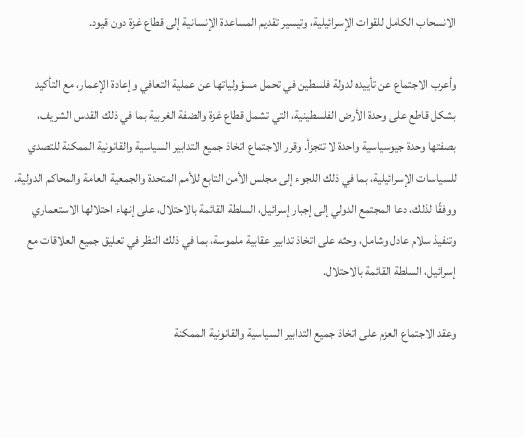الانسحاب الكامل للقوات الإسرائيلية، وتيسير تقديم المساعدة الإنسانية إلى قطاع غزة دون قيود.

وأعرب الاجتماع عن تأييده لدولة فلسطين في تحمل مسؤولياتها عن عملية التعافي وإعادة الإعمار، مع التأكيد بشكل قاطع على وحدة الأرض الفلسطينية، التي تشمل قطاع غزة والضفة الغربية بما في ذلك القدس الشريف، بصفتها وحدة جيوسياسية واحدة لا تتجزأ. وقرر الاجتماع اتخاذ جميع التدابير السياسية والقانونية الممكنة للتصدي للسياسات الإسرائيلية، بما في ذلك اللجوء إلى مجلس الأمن التابع للأمم المتحدة والجمعية العامة والمحاكم الدولية. ووفقًا لذلك، دعا المجتمع الدولي إلى إجبار إسرائيل، السلطة القائمة بالاحتلال، على إنهاء احتلالها الاستعماري وتنفيذ سلام عادل وشامل، وحثه على اتخاذ تدابير عقابية ملموسة، بما في ذلك النظر في تعليق جميع العلاقات مع إسرائيل، السلطة القائمة بالاحتلال.

وعقد الاجتماع العزم على اتخاذ جميع التدابير السياسية والقانونية الممكنة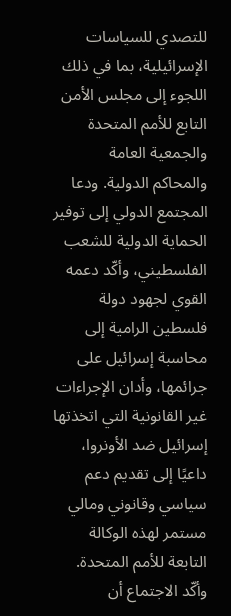للتصدي للسياسات الإسرائيلية، بما في ذلك اللجوء إلى مجلس الأمن التابع للأمم المتحدة والجمعية العامة والمحاكم الدولية. ودعا المجتمع الدولي إلى توفير الحماية الدولية للشعب الفلسطيني، وأكّد دعمه القوي لجهود دولة فلسطين الرامية إلى محاسبة إسرائيل على جرائمها، وأدان الإجراءات غير القانونية التي اتخذتها إسرائيل ضد الأونروا، داعيًا إلى تقديم دعم سياسي وقانوني ومالي مستمر لهذه الوكالة التابعة للأمم المتحدة. وأكّد الاجتماع أن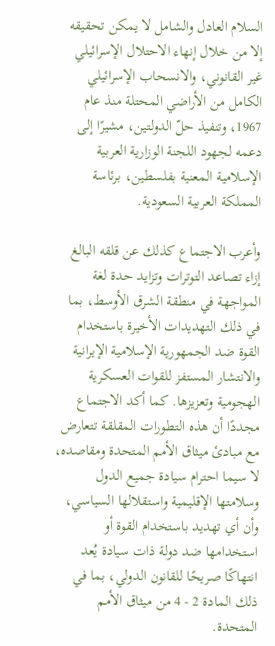السلام العادل والشامل لا يمكن تحقيقه إلا من خلال إنهاء الاحتلال الإسرائيلي غير القانوني، والانسحاب الإسرائيلي الكامل من الأراضي المحتلة منذ عام 1967، وتنفيذ حلّ الدولتين، مشيرًا إلى دعمه لجهود اللجنة الوزارية العربية الإسلامية المعنية بفلسطين، برئاسة المملكة العربية السعودية.

وأعرب الاجتماع كذلك عن قلقه البالغ إزاء تصاعد التوترات وتزايد حدة لغة المواجهة في منطقة الشرق الأوسط، بما في ذلك التهديدات الأخيرة باستخدام القوة ضد الجمهورية الإسلامية الإيرانية والانتشار المستفز للقوات العسكرية الهجومية وتعزيزها. كما أكد الاجتماع مجددًا أن هذه التطورات المقلقة تتعارض مع مبادئ ميثاق الأمم المتحدة ومقاصده، لا سيما احترام سيادة جميع الدول وسلامتها الإقليمية واستقلالها السياسي، وأن أي تهديد باستخدام القوة أو استخدامها ضد دولة ذات سيادة يُعد انتهاكًا صريحًا للقانون الدولي، بما في ذلك المادة 2 - 4 من ميثاق الأمم المتحدة.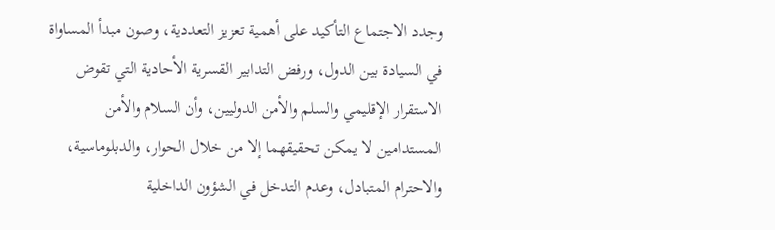وجدد الاجتماع التأكيد على أهمية تعزيز التعددية، وصون مبدأ المساواة في السيادة بين الدول، ورفض التدابير القسرية الأحادية التي تقوض الاستقرار الإقليمي والسلم والأمن الدوليين، وأن السلام والأمن المستدامين لا يمكن تحقيقهما إلا من خلال الحوار، والدبلوماسية، والاحترام المتبادل، وعدم التدخل في الشؤون الداخلية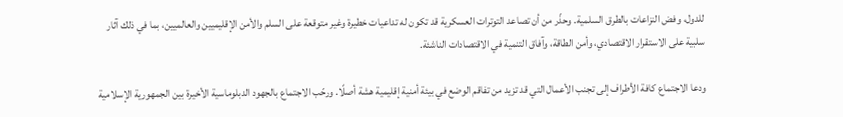للدول، وفض النزاعات بالطرق السلمية. وحذّر من أن تصاعد التوترات العسكرية قد تكون له تداعيات خطيرة وغير متوقعة على السلم والأمن الإقليميين والعالميين، بما في ذلك آثار سلبية على الاستقرار الاقتصادي، وأمن الطاقة، وآفاق التنمية في الاقتصادات الناشئة.

ودعا الاجتماع كافة الأطراف إلى تجنب الأعمال التي قد تزيد من تفاقم الوضع في بيئة أمنية إقليمية هشة أصلًا. ورحّب الاجتماع بالجهود الدبلوماسية الأخيرة بين الجمهورية الإسلامية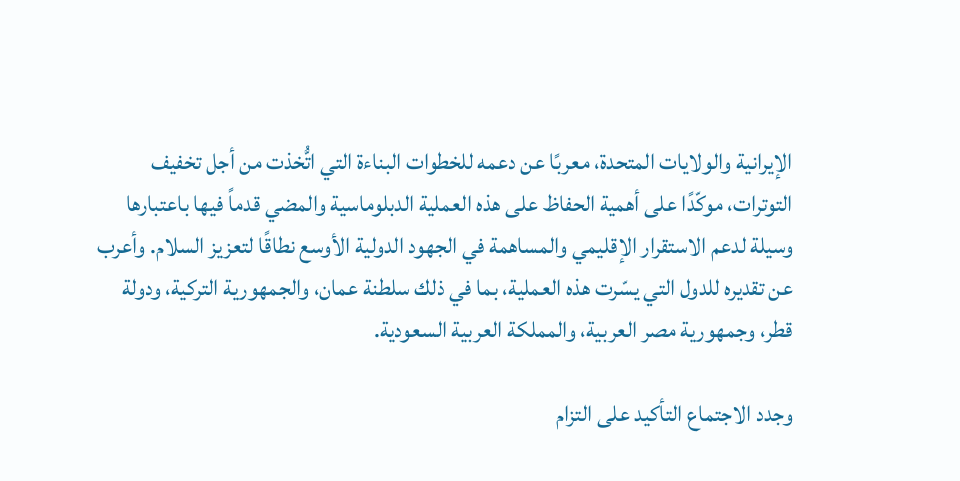الإيرانية والولايات المتحدة، معربًا عن دعمه للخطوات البناءة التي اتُّخذت من أجل تخفيف التوترات، موكّدًا على أهمية الحفاظ على هذه العملية الدبلوماسية والمضي قدماً فيها باعتبارها وسيلة لدعم الاستقرار الإقليمي والمساهمة في الجهود الدولية الأوسع نطاقًا لتعزيز السلام. وأعرب عن تقديره للدول التي يسّرت هذه العملية، بما في ذلك سلطنة عمان، والجمهورية التركية، ودولة قطر، وجمهورية مصر العربية، والمملكة العربية السعودية.

وجدد الاجتماع التأكيد على التزام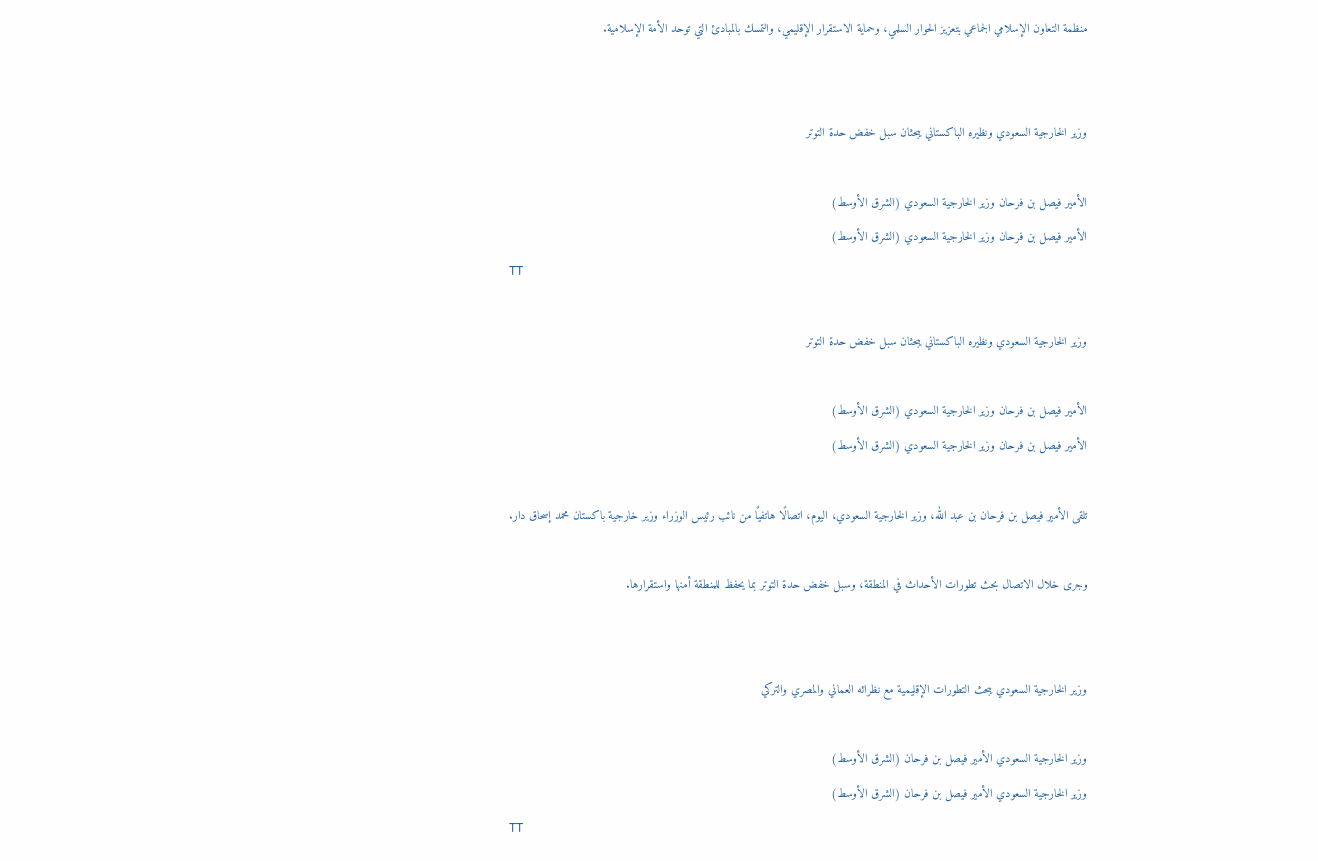منظمة التعاون الإسلامي الجماعي بتعزيز الحوار السلمي، وحماية الاستقرار الإقليمي، والتمسك بالمبادئ التي توحد الأمة الإسلامية.


وزير الخارجية السعودي ونظيره الباكستاني يبحثان سبل خفض حدة التوتر

الأمير فيصل بن فرحان وزير الخارجية السعودي (الشرق الأوسط)
الأمير فيصل بن فرحان وزير الخارجية السعودي (الشرق الأوسط)
TT

وزير الخارجية السعودي ونظيره الباكستاني يبحثان سبل خفض حدة التوتر

الأمير فيصل بن فرحان وزير الخارجية السعودي (الشرق الأوسط)
الأمير فيصل بن فرحان وزير الخارجية السعودي (الشرق الأوسط)

تلقى الأمير فيصل بن فرحان بن عبد الله، وزير الخارجية السعودي، اليوم، اتصالًا هاتفيًا من نائب رئيس الوزراء وزير خارجية باكستان محمد إسحاق دار.

وجرى خلال الاتصال بحث تطورات الأحداث في المنطقة، وسبل خفض حدة التوتر بما يحفظ للمنطقة أمنها واستقرارها.


وزير الخارجية السعودي يبحث التطورات الإقليمية مع نظرائه العماني والمصري والتركي

وزير الخارجية السعودي الأمير فيصل بن فرحان (الشرق الأوسط)
وزير الخارجية السعودي الأمير فيصل بن فرحان (الشرق الأوسط)
TT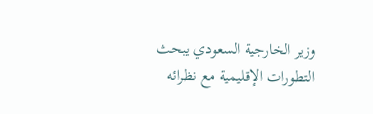وزير الخارجية السعودي يبحث التطورات الإقليمية مع نظرائه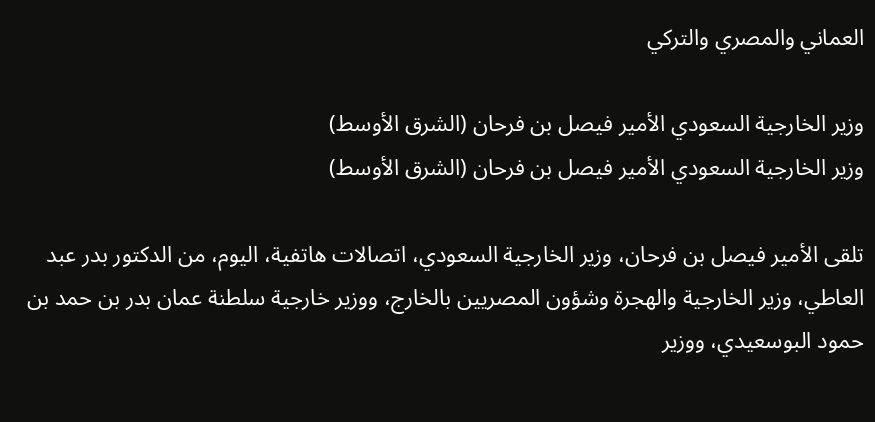العماني والمصري والتركي

وزير الخارجية السعودي الأمير فيصل بن فرحان (الشرق الأوسط)
وزير الخارجية السعودي الأمير فيصل بن فرحان (الشرق الأوسط)

تلقى الأمير فيصل بن فرحان، وزير الخارجية السعودي، اتصالات هاتفية، اليوم، من الدكتور بدر عبد العاطي، وزير الخارجية والهجرة وشؤون المصريين بالخارج، ووزير خارجية سلطنة عمان بدر بن حمد بن حمود البوسعيدي، ووزير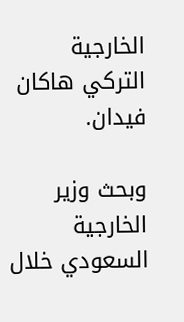الخارجية التركي هاكان فيدان.

وبحث وزير الخارجية السعودي خلال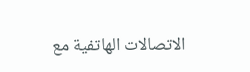الاتصالات الهاتفية مع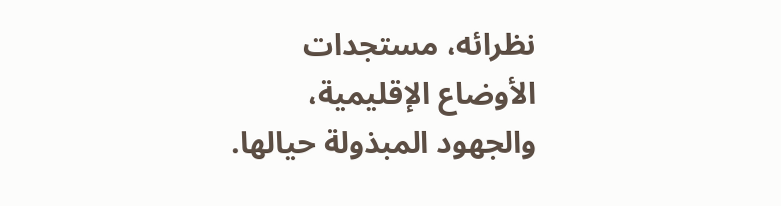نظرائه، مستجدات الأوضاع الإقليمية، والجهود المبذولة حيالها.